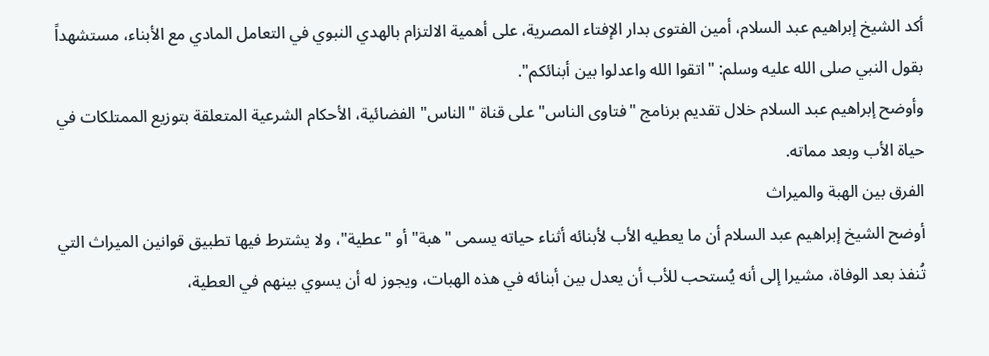أكد الشيخ إبراهيم عبد السلام، أمين الفتوى بدار الإفتاء المصرية، على أهمية الالتزام بالهدي النبوي في التعامل المادي مع الأبناء، مستشهداً بقول النبي صلى الله عليه وسلم: "اتقوا الله واعدلوا بين أبنائكم".
وأوضح إبراهيم عبد السلام خلال تقديم برنامج "فتاوى الناس" على قناة "الناس" الفضائية، الأحكام الشرعية المتعلقة بتوزيع الممتلكات في حياة الأب وبعد مماته.
الفرق بين الهبة والميراث
أوضح الشيخ إبراهيم عبد السلام أن ما يعطيه الأب لأبنائه أثناء حياته يسمى "هبة" أو "عطية"، ولا يشترط فيها تطبيق قوانين الميراث التي تُنفذ بعد الوفاة، مشيرا إلى أنه يُستحب للأب أن يعدل بين أبنائه في هذه الهبات، ويجوز له أن يسوي بينهم في العطية،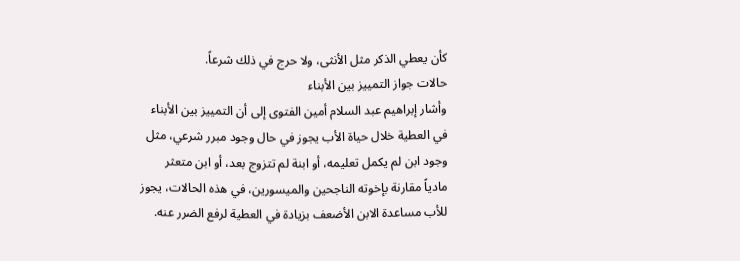كأن يعطي الذكر مثل الأنثى، ولا حرج في ذلك شرعاً.
حالات جواز التمييز بين الأبناء
وأشار إبراهيم عبد السلام أمين الفتوى إلى أن التمييز بين الأبناء في العطية خلال حياة الأب يجوز في حال وجود مبرر شرعي، مثل وجود ابن لم يكمل تعليمه، أو ابنة لم تتزوج بعد، أو ابن متعثر مادياً مقارنة بإخوته الناجحين والميسورين، في هذه الحالات، يجوز للأب مساعدة الابن الأضعف بزيادة في العطية لرفع الضرر عنه.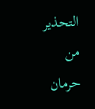التحذير من حرمان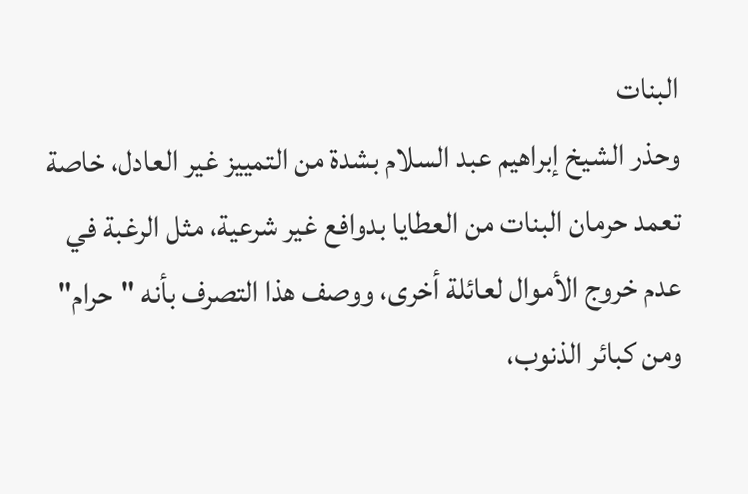البنات
وحذر الشيخ إبراهيم عبد السلام بشدة من التمييز غير العادل، خاصة تعمد حرمان البنات من العطايا بدوافع غير شرعية، مثل الرغبة في عدم خروج الأموال لعائلة أخرى، ووصف هذا التصرف بأنه "حرام" ومن كبائر الذنوب،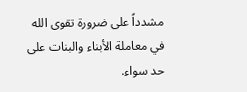مشدداً على ضرورة تقوى الله في معاملة الأبناء والبنات على حد سواء.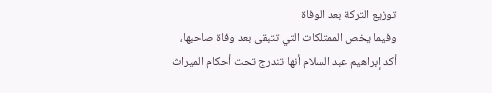توزيع التركة بعد الوفاة
وفيما يخص الممتلكات التي تتبقى بعد وفاة صاحبها، أكد إبراهيم عبد السلام أنها تندرج تحت أحكام الميراث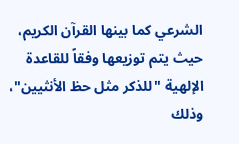الشرعي كما بينها القرآن الكريم، حيث يتم توزيعها وفقاً للقاعدة الإلهية "للذكر مثل حظ الأنثيين"، وذلك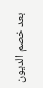بعد خصم الديون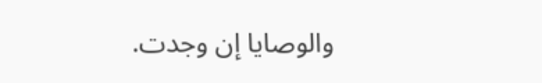والوصايا إن وجدت.